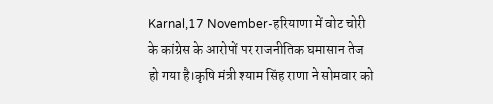Karnal,17 November-हरियाणा में वोट चोरी के कांग्रेस के आरोपों पर राजनीतिक घमासान तेज हो गया है।कृषि मंत्री श्याम सिंह राणा ने सोमवार को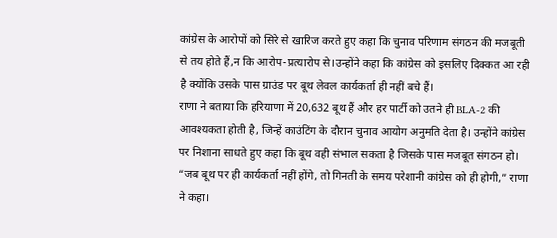कांग्रेस के आरोपों को सिरे से खारिज करते हुए कहा कि चुनाव परिणाम संगठन की मजबूती से तय होते हैं,न कि आरोप-प्रत्यारोप से।उन्होंने कहा कि कांग्रेस को इसलिए दिक्कत आ रही है क्योंकि उसके पास ग्राउंड पर बूथ लेवल कार्यकर्ता ही नहीं बचे हैं।
राणा ने बताया कि हरियाणा में 20,632 बूथ हैं और हर पार्टी को उतने ही BLA-2 की आवश्यकता होती है, जिन्हें काउंटिंग के दौरान चुनाव आयोग अनुमति देता है। उन्होंने कांग्रेस पर निशाना साधते हुए कहा कि बूथ वही संभाल सकता है जिसके पास मजबूत संगठन हो। “जब बूथ पर ही कार्यकर्ता नहीं होंगे, तो गिनती के समय परेशानी कांग्रेस को ही होगी,” राणा ने कहा।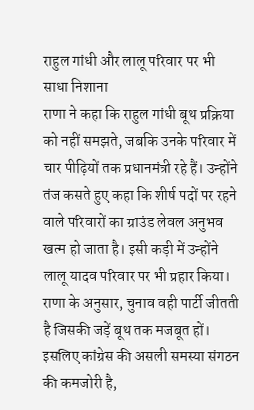राहुल गांधी और लालू परिवार पर भी साधा निशाना
राणा ने कहा कि राहुल गांधी बूथ प्रक्रिया को नहीं समझते, जबकि उनके परिवार में चार पीढ़ियों तक प्रधानमंत्री रहे हैं। उन्होंने तंज कसते हुए कहा कि शीर्ष पदों पर रहने वाले परिवारों का ग्राउंड लेवल अनुभव खत्म हो जाता है। इसी कड़ी में उन्होंने लालू यादव परिवार पर भी प्रहार किया।
राणा के अनुसार, चुनाव वही पार्टी जीतती है जिसकी जड़ें बूथ तक मजबूत हों। इसलिए कांग्रेस की असली समस्या संगठन की कमजोरी है,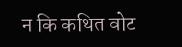न कि कथित वोट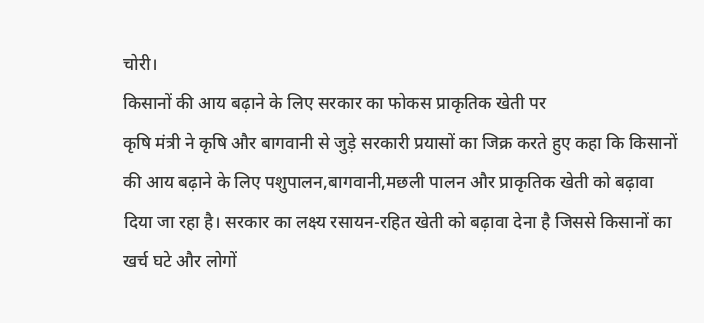चोरी।
किसानों की आय बढ़ाने के लिए सरकार का फोकस प्राकृतिक खेती पर
कृषि मंत्री ने कृषि और बागवानी से जुड़े सरकारी प्रयासों का जिक्र करते हुए कहा कि किसानों की आय बढ़ाने के लिए पशुपालन,बागवानी,मछली पालन और प्राकृतिक खेती को बढ़ावा दिया जा रहा है। सरकार का लक्ष्य रसायन-रहित खेती को बढ़ावा देना है जिससे किसानों का खर्च घटे और लोगों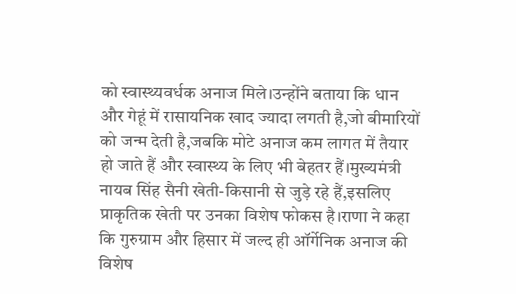को स्वास्थ्यवर्धक अनाज मिले।उन्होंने बताया कि धान और गेहूं में रासायनिक खाद ज्यादा लगती है,जो बीमारियों को जन्म देती है,जबकि मोटे अनाज कम लागत में तैयार हो जाते हैं और स्वास्थ्य के लिए भी बेहतर हैं।मुख्यमंत्री नायब सिंह सैनी खेती-किसानी से जुड़े रहे हैं,इसलिए प्राकृतिक खेती पर उनका विशेष फोकस है।राणा ने कहा कि गुरुग्राम और हिसार में जल्द ही ऑर्गेनिक अनाज की विशेष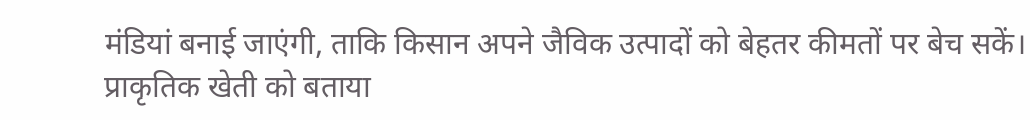मंडियां बनाई जाएंगी, ताकि किसान अपने जैविक उत्पादों को बेहतर कीमतों पर बेच सकें।
प्राकृतिक खेती को बताया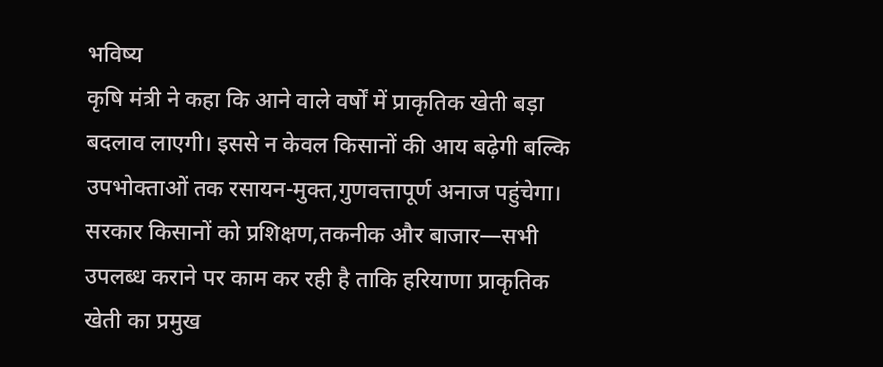भविष्य
कृषि मंत्री ने कहा कि आने वाले वर्षों में प्राकृतिक खेती बड़ा बदलाव लाएगी। इससे न केवल किसानों की आय बढ़ेगी बल्कि उपभोक्ताओं तक रसायन-मुक्त,गुणवत्तापूर्ण अनाज पहुंचेगा। सरकार किसानों को प्रशिक्षण,तकनीक और बाजार—सभी उपलब्ध कराने पर काम कर रही है ताकि हरियाणा प्राकृतिक खेती का प्रमुख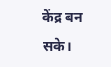केंद्र बन सके।